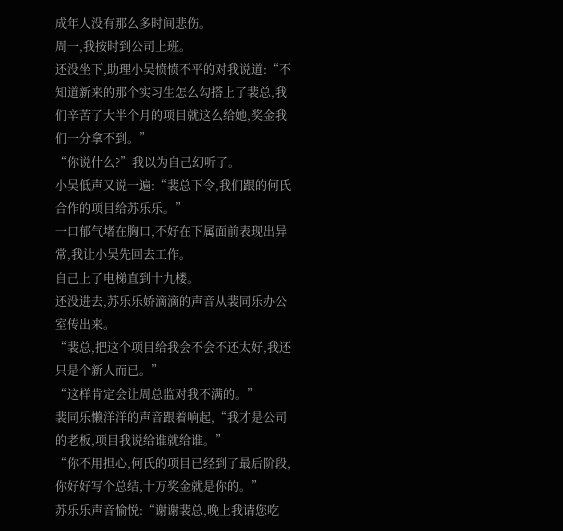成年人没有那么多时间悲伤。
周一,我按时到公司上班。
还没坐下,助理小吴愤愤不平的对我说道:“不知道新来的那个实习生怎么勾搭上了裴总,我们辛苦了大半个月的项目就这么给她,奖金我们一分拿不到。”
“你说什么?”我以为自己幻听了。
小吴低声又说一遍:“裴总下令,我们跟的何氏合作的项目给苏乐乐。”
一口郁气堵在胸口,不好在下属面前表现出异常,我让小吴先回去工作。
自己上了电梯直到十九楼。
还没进去,苏乐乐娇滴滴的声音从裴同乐办公室传出来。
“裴总,把这个项目给我会不会不还太好,我还只是个新人而已。”
“这样肯定会让周总监对我不满的。”
裴同乐懒洋洋的声音跟着响起,“我才是公司的老板,项目我说给谁就给谁。”
“你不用担心,何氏的项目已经到了最后阶段,你好好写个总结,十万奖金就是你的。”
苏乐乐声音愉悦:“谢谢裴总,晚上我请您吃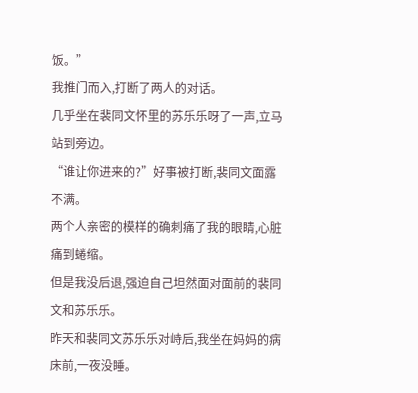饭。”
我推门而入,打断了两人的对话。
几乎坐在裴同文怀里的苏乐乐呀了一声,立马站到旁边。
“谁让你进来的?”好事被打断,裴同文面露不满。
两个人亲密的模样的确刺痛了我的眼睛,心脏痛到蜷缩。
但是我没后退,强迫自己坦然面对面前的裴同文和苏乐乐。
昨天和裴同文苏乐乐对峙后,我坐在妈妈的病床前,一夜没睡。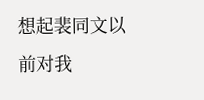想起裴同文以前对我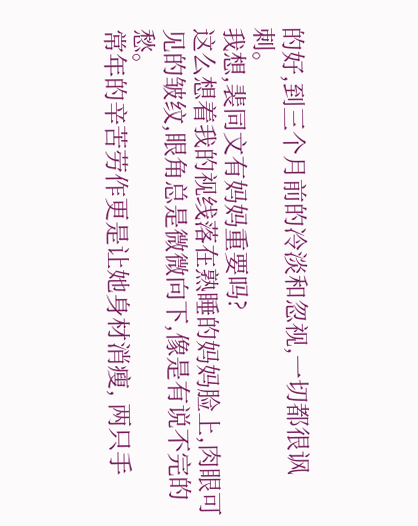的好,到三个月前的冷淡和忽视,一切都很讽刺。
我想,裴同文有妈妈重要吗?
这么想着我的视线落在熟睡的妈妈脸上,肉眼可见的皱纹,眼角总是微微向下,像是有说不完的愁。
常年的辛苦劳作更是让她身材消瘦, 两只手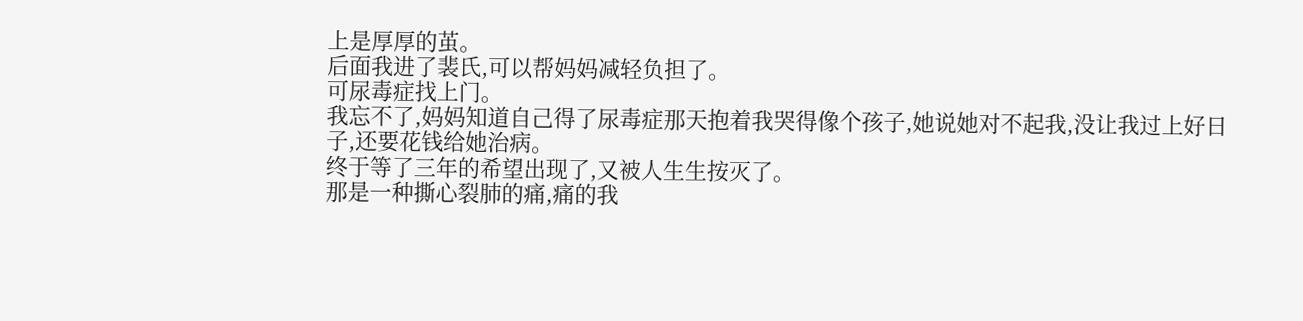上是厚厚的茧。
后面我进了裴氏,可以帮妈妈减轻负担了。
可尿毒症找上门。
我忘不了,妈妈知道自己得了尿毒症那天抱着我哭得像个孩子,她说她对不起我,没让我过上好日子,还要花钱给她治病。
终于等了三年的希望出现了,又被人生生按灭了。
那是一种撕心裂肺的痛,痛的我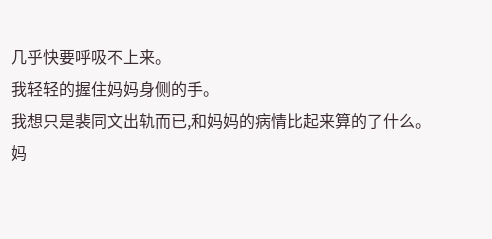几乎快要呼吸不上来。
我轻轻的握住妈妈身侧的手。
我想只是裴同文出轨而已,和妈妈的病情比起来算的了什么。
妈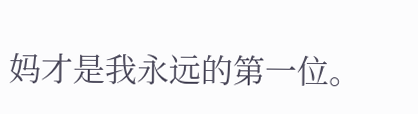妈才是我永远的第一位。